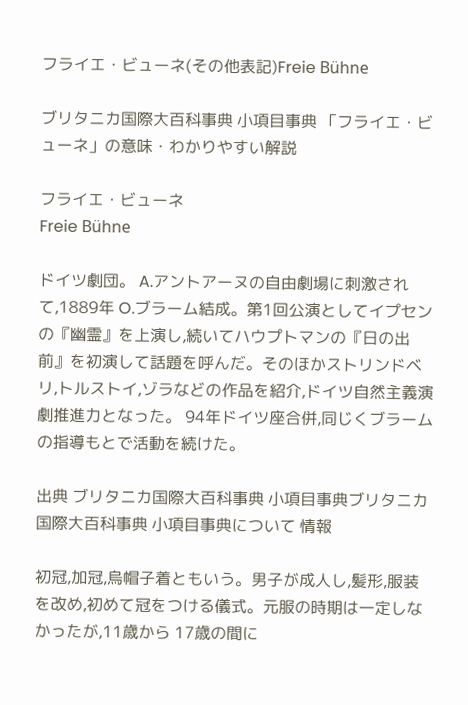フライエ・ビューネ(その他表記)Freie Bühne

ブリタニカ国際大百科事典 小項目事典 「フライエ・ビューネ」の意味・わかりやすい解説

フライエ・ビューネ
Freie Bühne

ドイツ劇団。 A.アントアーヌの自由劇場に刺激されて,1889年 O.ブラーム結成。第1回公演としてイプセンの『幽霊』を上演し,続いてハウプトマンの『日の出前』を初演して話題を呼んだ。そのほかストリンドベリ,トルストイ,ゾラなどの作品を紹介,ドイツ自然主義演劇推進力となった。 94年ドイツ座合併,同じくブラームの指導もとで活動を続けた。

出典 ブリタニカ国際大百科事典 小項目事典ブリタニカ国際大百科事典 小項目事典について 情報

初冠,加冠,烏帽子着ともいう。男子が成人し,髪形,服装を改め,初めて冠をつける儀式。元服の時期は一定しなかったが,11歳から 17歳の間に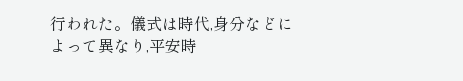行われた。儀式は時代,身分などによって異なり,平安時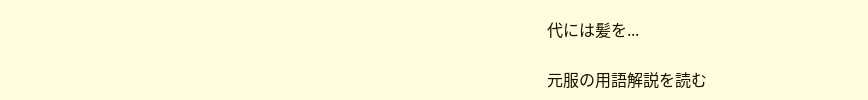代には髪を...

元服の用語解説を読む